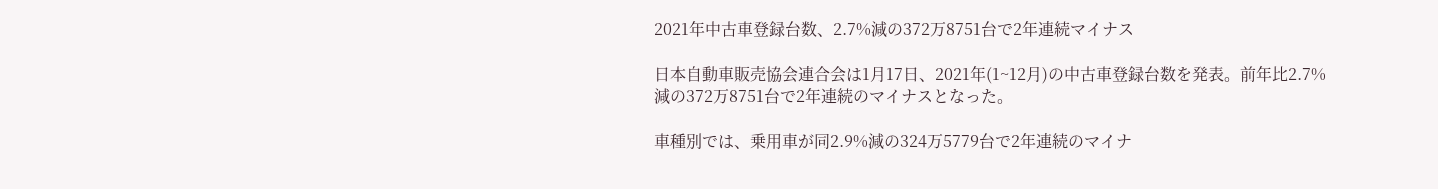2021年中古車登録台数、2.7%減の372万8751台で2年連続マイナス

日本自動車販売協会連合会は1月17日、2021年(1~12月)の中古車登録台数を発表。前年比2.7%減の372万8751台で2年連続のマイナスとなった。

車種別では、乗用車が同2.9%減の324万5779台で2年連続のマイナ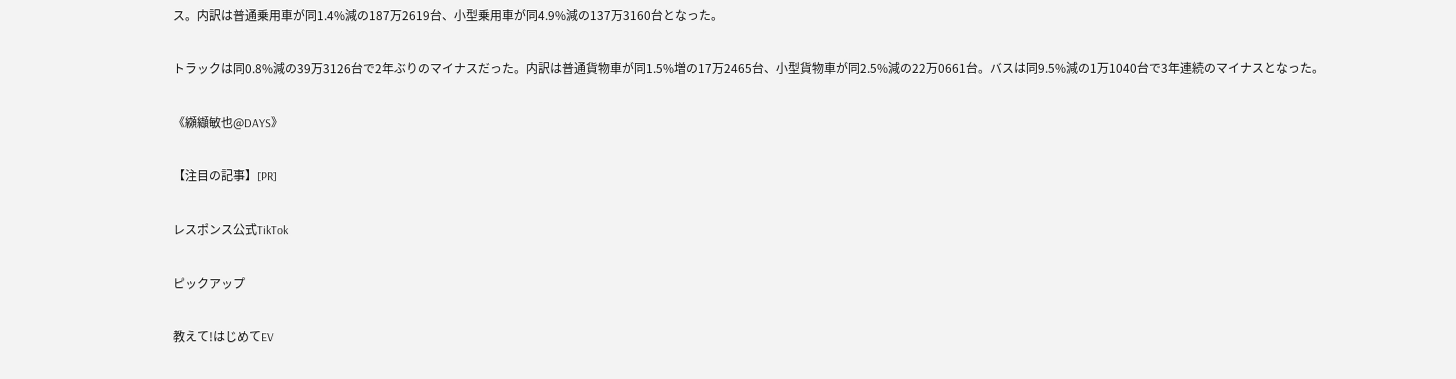ス。内訳は普通乗用車が同1.4%減の187万2619台、小型乗用車が同4.9%減の137万3160台となった。

トラックは同0.8%減の39万3126台で2年ぶりのマイナスだった。内訳は普通貨物車が同1.5%増の17万2465台、小型貨物車が同2.5%減の22万0661台。バスは同9.5%減の1万1040台で3年連続のマイナスとなった。

《纐纈敏也@DAYS》

【注目の記事】[PR]

レスポンス公式TikTok

ピックアップ

教えて!はじめてEV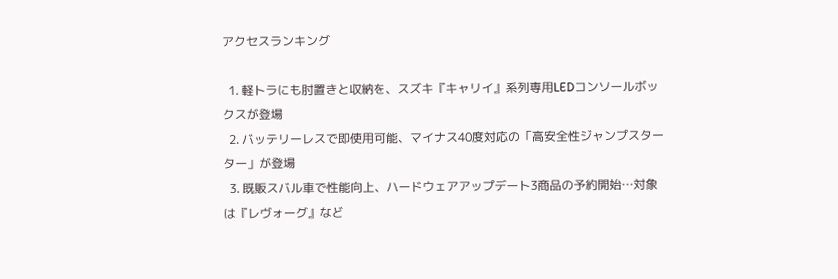アクセスランキング

  1. 軽トラにも肘置きと収納を、スズキ『キャリイ』系列専用LEDコンソールボックスが登場
  2. バッテリーレスで即使用可能、マイナス40度対応の「高安全性ジャンプスターター」が登場
  3. 既販スバル車で性能向上、ハードウェアアップデート3商品の予約開始…対象は『レヴォーグ』など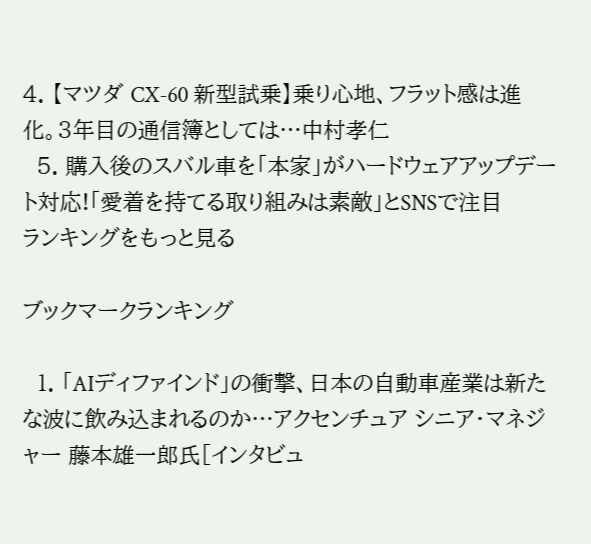4. 【マツダ CX-60 新型試乗】乗り心地、フラット感は進化。3年目の通信簿としては…中村孝仁
  5. 購入後のスバル車を「本家」がハードウェアアップデート対応!「愛着を持てる取り組みは素敵」とSNSで注目
ランキングをもっと見る

ブックマークランキング

  1. 「AIディファインド」の衝撃、日本の自動車産業は新たな波に飲み込まれるのか…アクセンチュア シニア・マネジャー 藤本雄一郎氏[インタビュ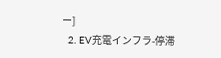ー]
  2. EV充電インフラ-停滞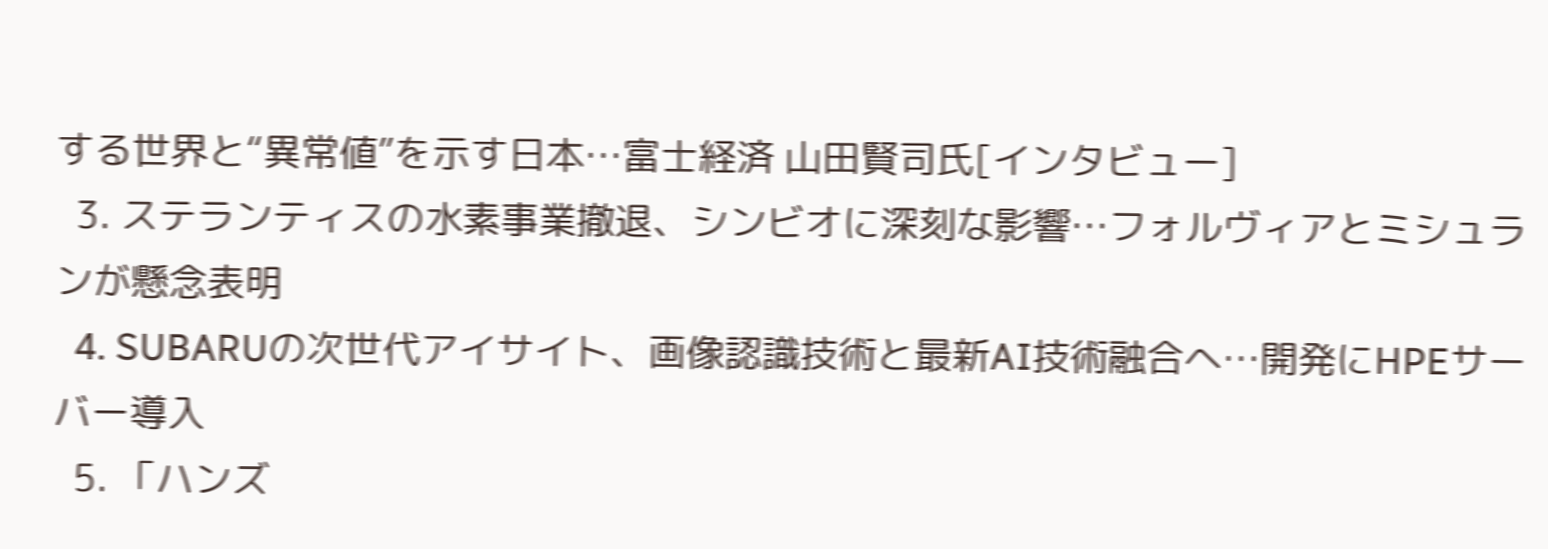する世界と“異常値”を示す日本…富士経済 山田賢司氏[インタビュー]
  3. ステランティスの水素事業撤退、シンビオに深刻な影響…フォルヴィアとミシュランが懸念表明
  4. SUBARUの次世代アイサイト、画像認識技術と最新AI技術融合へ…開発にHPEサーバー導入
  5. 「ハンズ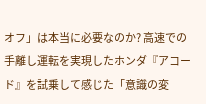オフ」は本当に必要なのか? 高速での手離し運転を実現したホンダ『アコード』を試乗して感じた「意識の変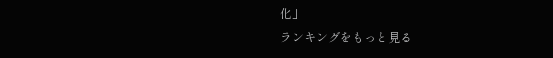化」
ランキングをもっと見る